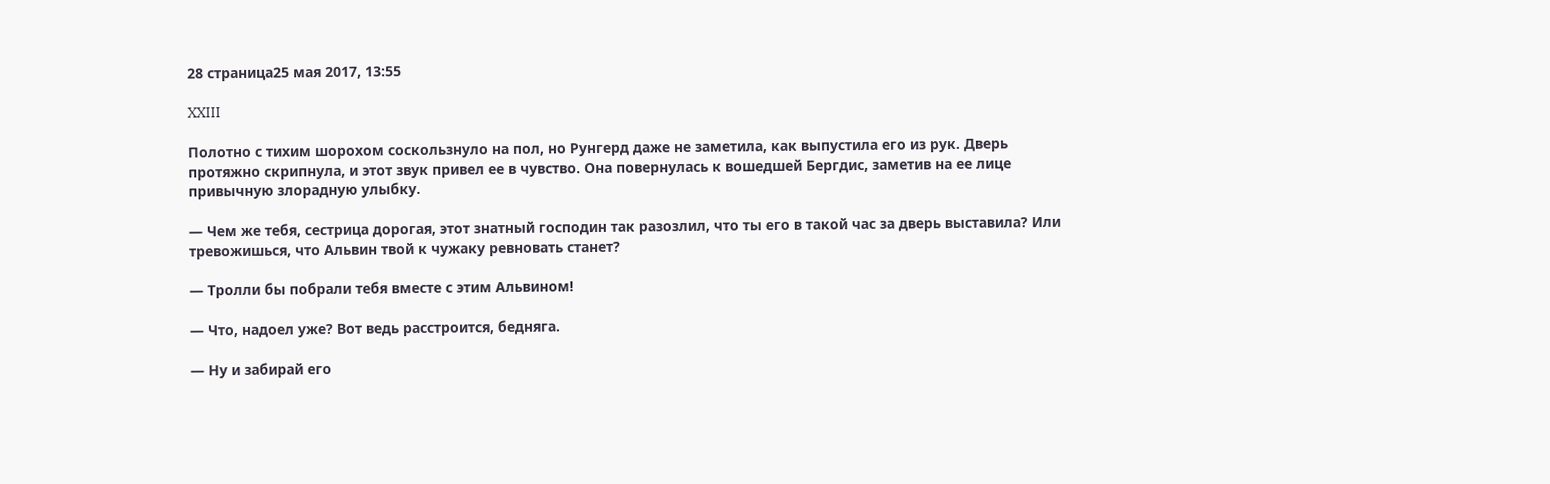28 страница25 мая 2017, 13:55

XXIII

Полотно с тихим шорохом соскользнуло на пол, но Рунгерд даже не заметила, как выпустила его из рук. Дверь протяжно скрипнула, и этот звук привел ее в чувство. Она повернулась к вошедшей Бергдис, заметив на ее лице привычную злорадную улыбку.

— Чем же тебя, сестрица дорогая, этот знатный господин так разозлил, что ты его в такой час за дверь выставила? Или тревожишься, что Альвин твой к чужаку ревновать станет?

— Тролли бы побрали тебя вместе с этим Альвином!

— Что, надоел уже? Вот ведь расстроится, бедняга.

— Ну и забирай его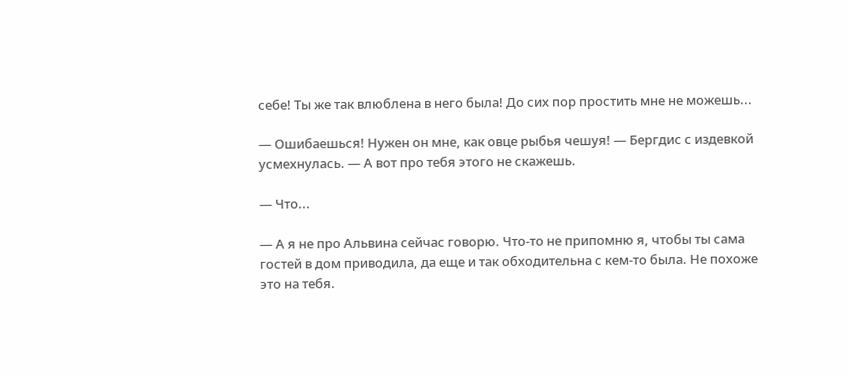себе! Ты же так влюблена в него была! До сих пор простить мне не можешь...

— Ошибаешься! Нужен он мне, как овце рыбья чешуя! — Бергдис с издевкой усмехнулась. — А вот про тебя этого не скажешь.

— Что...

— А я не про Альвина сейчас говорю. Что-то не припомню я, чтобы ты сама гостей в дом приводила, да еще и так обходительна с кем-то была. Не похоже это на тебя.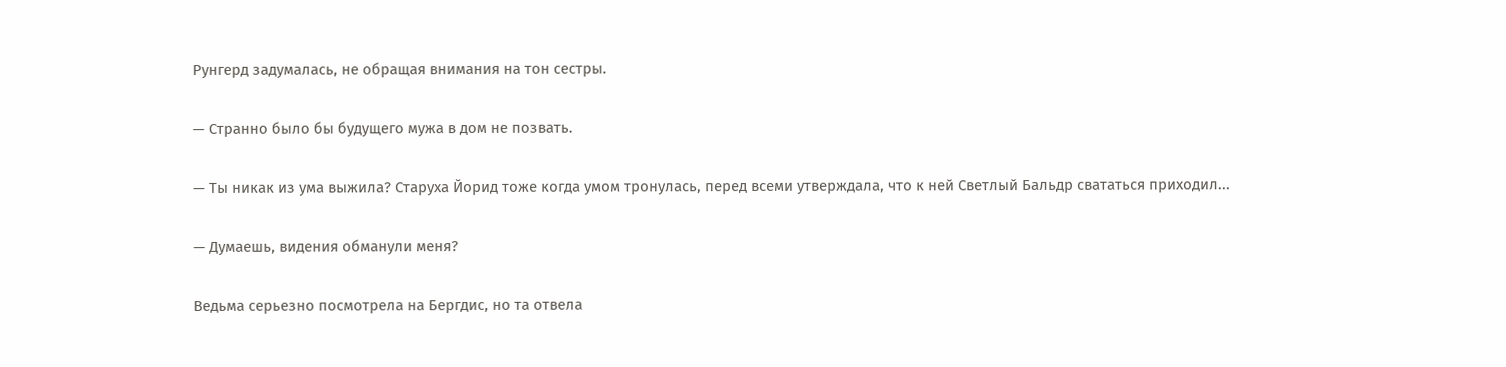Рунгерд задумалась, не обращая внимания на тон сестры.

— Странно было бы будущего мужа в дом не позвать.

— Ты никак из ума выжила? Старуха Йорид тоже когда умом тронулась, перед всеми утверждала, что к ней Светлый Бальдр свататься приходил...

— Думаешь, видения обманули меня?

Ведьма серьезно посмотрела на Бергдис, но та отвела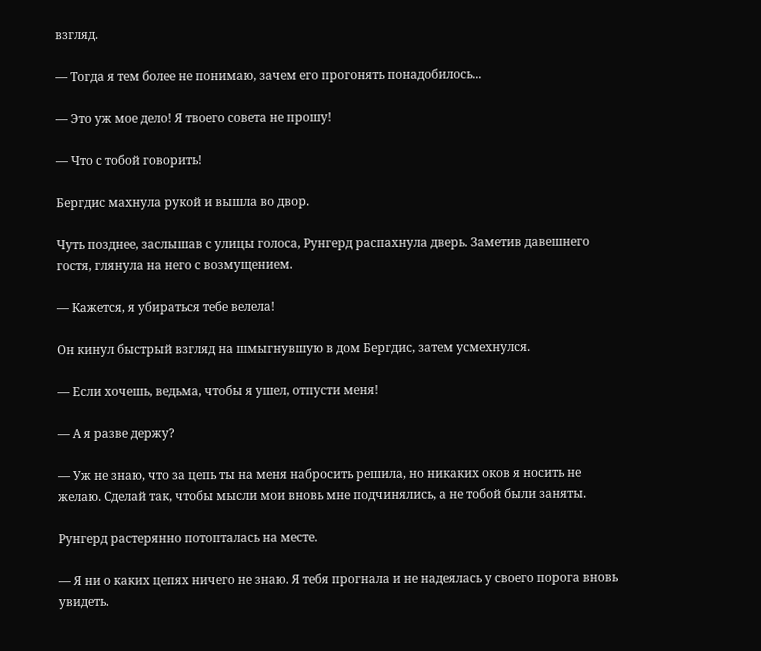взгляд.

— Тогда я тем более не понимаю, зачем его прогонять понадобилось...

— Это уж мое дело! Я твоего совета не прошу!

— Что с тобой говорить!

Бергдис махнула рукой и вышла во двор.

Чуть позднее, заслышав с улицы голоса, Рунгерд распахнула дверь. Заметив давешнего гостя, глянула на него с возмущением.

— Кажется, я убираться тебе велела!

Он кинул быстрый взгляд на шмыгнувшую в дом Бергдис, затем усмехнулся.

— Если хочешь, ведьма, чтобы я ушел, отпусти меня!

— А я разве держу?

— Уж не знаю, что за цепь ты на меня набросить решила, но никаких оков я носить не желаю. Сделай так, чтобы мысли мои вновь мне подчинялись, а не тобой были заняты.

Рунгерд растерянно потопталась на месте.

— Я ни о каких цепях ничего не знаю. Я тебя прогнала и не надеялась у своего порога вновь увидеть.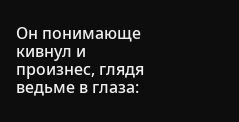Он понимающе кивнул и произнес, глядя ведьме в глаза: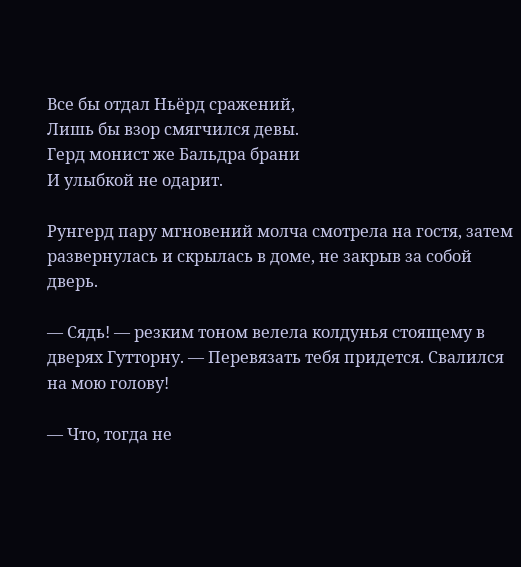Все бы отдал Ньёрд сражений,
Лишь бы взор смягчился девы.
Герд монист же Бальдра брани
И улыбкой не одарит.

Рунгерд пару мгновений молча смотрела на гостя, затем развернулась и скрылась в доме, не закрыв за собой дверь.

— Сядь! — резким тоном велела колдунья стоящему в дверях Гутторну. — Перевязать тебя придется. Свалился на мою голову!

— Что, тогда не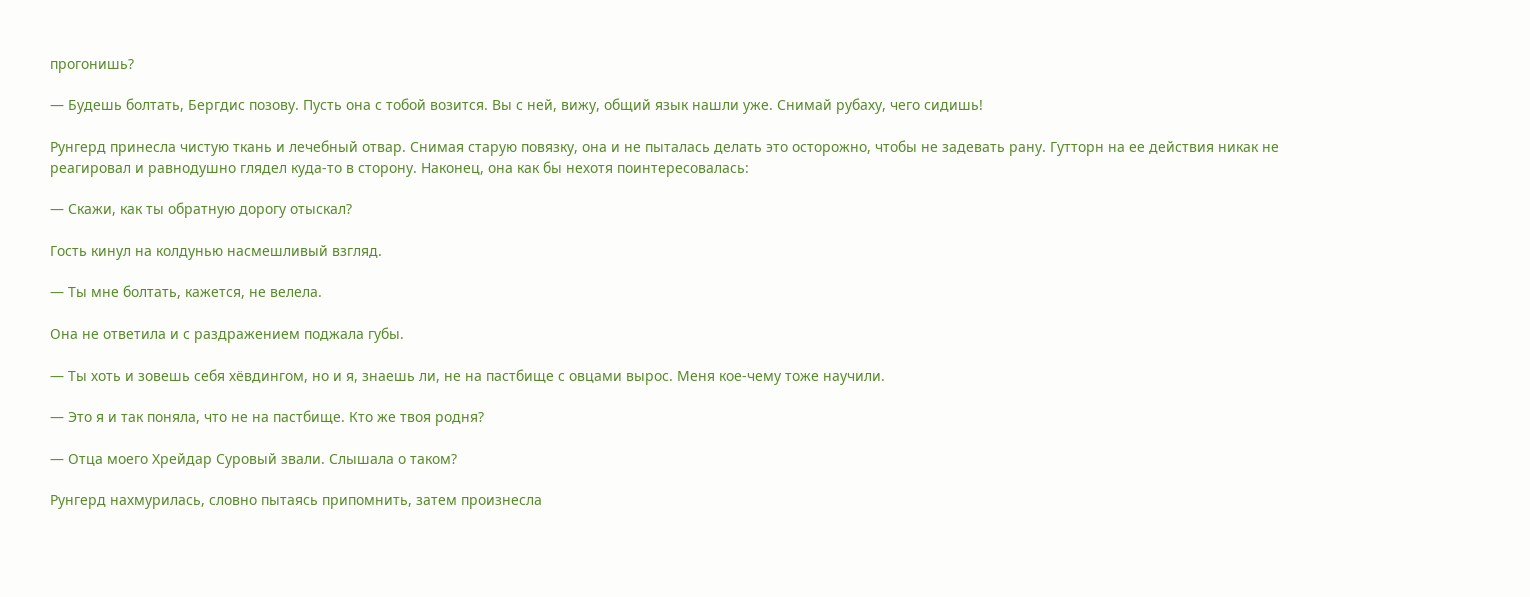прогонишь?

— Будешь болтать, Бергдис позову. Пусть она с тобой возится. Вы с ней, вижу, общий язык нашли уже. Снимай рубаху, чего сидишь!

Рунгерд принесла чистую ткань и лечебный отвар. Снимая старую повязку, она и не пыталась делать это осторожно, чтобы не задевать рану. Гутторн на ее действия никак не реагировал и равнодушно глядел куда-то в сторону. Наконец, она как бы нехотя поинтересовалась:

— Скажи, как ты обратную дорогу отыскал?

Гость кинул на колдунью насмешливый взгляд.

— Ты мне болтать, кажется, не велела.

Она не ответила и с раздражением поджала губы.

— Ты хоть и зовешь себя хёвдингом, но и я, знаешь ли, не на пастбище с овцами вырос. Меня кое-чему тоже научили.

— Это я и так поняла, что не на пастбище. Кто же твоя родня?

— Отца моего Хрейдар Суровый звали. Слышала о таком?

Рунгерд нахмурилась, словно пытаясь припомнить, затем произнесла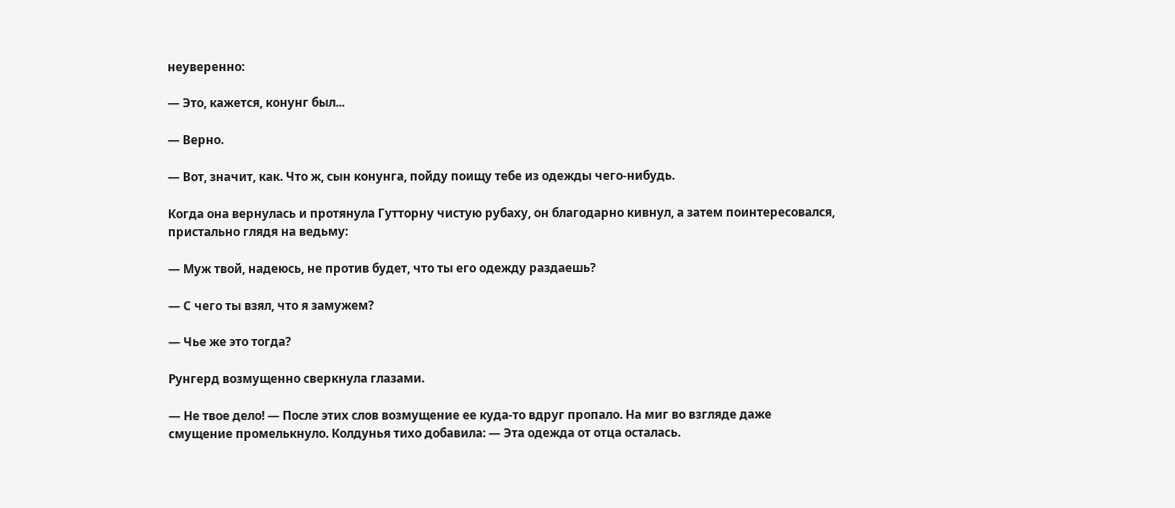неуверенно:

— Это, кажется, конунг был...

— Верно.

— Вот, значит, как. Что ж, сын конунга, пойду поищу тебе из одежды чего-нибудь.

Когда она вернулась и протянула Гутторну чистую рубаху, он благодарно кивнул, а затем поинтересовался, пристально глядя на ведьму:

— Муж твой, надеюсь, не против будет, что ты его одежду раздаешь?

— С чего ты взял, что я замужем?

— Чье же это тогда?

Рунгерд возмущенно сверкнула глазами.

— Не твое дело! — После этих слов возмущение ее куда-то вдруг пропало. На миг во взгляде даже смущение промелькнуло. Колдунья тихо добавила: — Эта одежда от отца осталась.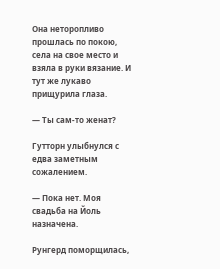Она неторопливо прошлась по покою, села на свое место и взяла в руки вязание. И тут же лукаво прищурила глаза.

— Ты сам-то женат?

Гутторн улыбнулся с едва заметным сожалением.

— Пока нет. Моя свадьба на Йоль назначена.

Рунгерд поморщилась,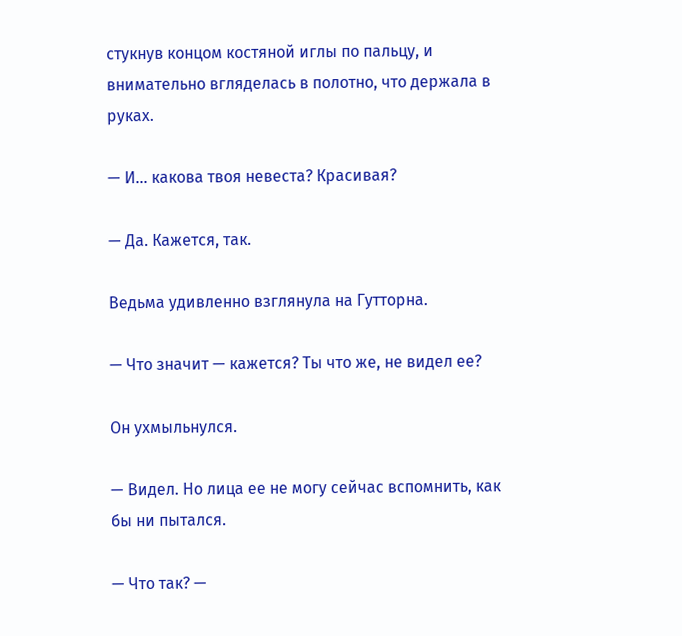стукнув концом костяной иглы по пальцу, и внимательно вгляделась в полотно, что держала в руках.

— И... какова твоя невеста? Красивая?

— Да. Кажется, так.

Ведьма удивленно взглянула на Гутторна.

— Что значит — кажется? Ты что же, не видел ее?

Он ухмыльнулся.

— Видел. Но лица ее не могу сейчас вспомнить, как бы ни пытался.

— Что так? —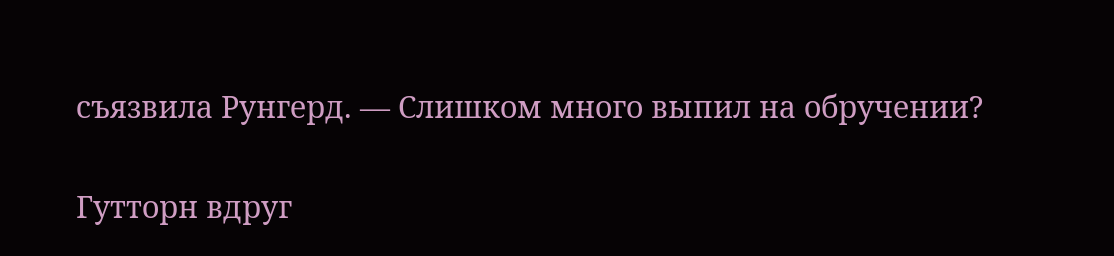съязвила Рунгерд. — Слишком много выпил на обручении?

Гутторн вдруг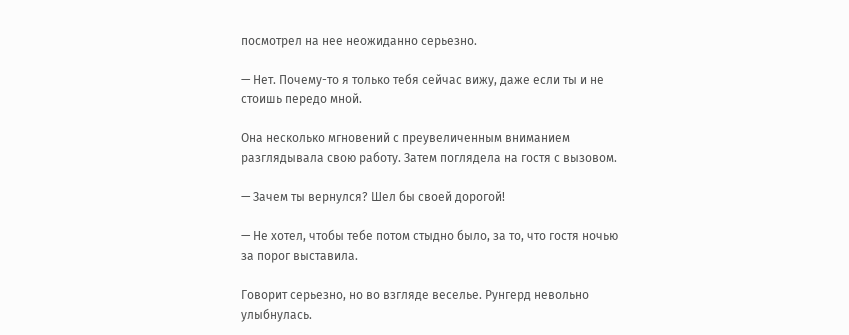посмотрел на нее неожиданно серьезно.

— Нет. Почему-то я только тебя сейчас вижу, даже если ты и не стоишь передо мной.

Она несколько мгновений с преувеличенным вниманием разглядывала свою работу. Затем поглядела на гостя с вызовом.

— Зачем ты вернулся? Шел бы своей дорогой!

— Не хотел, чтобы тебе потом стыдно было, за то, что гостя ночью за порог выставила.

Говорит серьезно, но во взгляде веселье. Рунгерд невольно улыбнулась.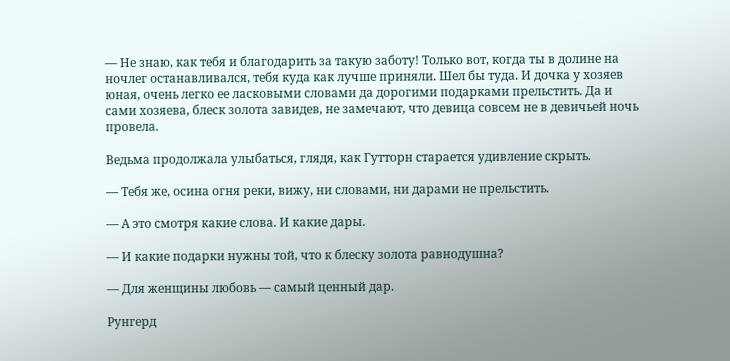— Не знаю, как тебя и благодарить за такую заботу! Только вот, когда ты в долине на ночлег останавливался, тебя куда как лучше приняли. Шел бы туда. И дочка у хозяев юная, очень легко ее ласковыми словами да дорогими подарками прельстить. Да и сами хозяева, блеск золота завидев, не замечают, что девица совсем не в девичьей ночь провела.

Ведьма продолжала улыбаться, глядя, как Гутторн старается удивление скрыть.

— Тебя же, осина огня реки, вижу, ни словами, ни дарами не прельстить.

— А это смотря какие слова. И какие дары.

— И какие подарки нужны той, что к блеску золота равнодушна?

— Для женщины любовь — самый ценный дар.

Рунгерд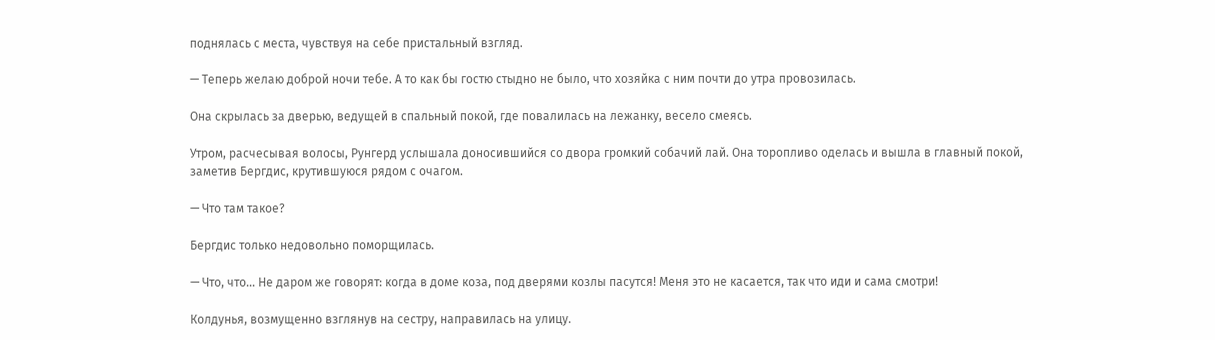поднялась с места, чувствуя на себе пристальный взгляд.

— Теперь желаю доброй ночи тебе. А то как бы гостю стыдно не было, что хозяйка с ним почти до утра провозилась.

Она скрылась за дверью, ведущей в спальный покой, где повалилась на лежанку, весело смеясь.

Утром, расчесывая волосы, Рунгерд услышала доносившийся со двора громкий собачий лай. Она торопливо оделась и вышла в главный покой, заметив Бергдис, крутившуюся рядом с очагом.

— Что там такое?

Бергдис только недовольно поморщилась.

— Что, что... Не даром же говорят: когда в доме коза, под дверями козлы пасутся! Меня это не касается, так что иди и сама смотри!

Колдунья, возмущенно взглянув на сестру, направилась на улицу.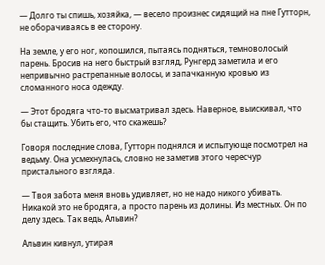— Долго ты спишь, хозяйка, — весело произнес сидящий на пне Гутторн, не оборачиваясь в ее сторону.

На земле, у его ног, копошился, пытаясь подняться, темноволосый парень. Бросив на него быстрый взгляд, Рунгерд заметила и его непривычно растрепанные волосы, и запачканную кровью из сломанного носа одежду.

— Этот бродяга что-то высматривал здесь. Наверное, выискивал, что бы стащить. Убить его, что скажешь?

Говоря последние слова, Гутторн поднялся и испытующе посмотрел на ведьму. Она усмехнулась, словно не заметив этого чересчур пристального взгляда.

— Твоя забота меня вновь удивляет, но не надо никого убивать. Никакой это не бродяга, а просто парень из долины. Из местных. Он по делу здесь. Так ведь, Альвин?

Альвин кивнул, утирая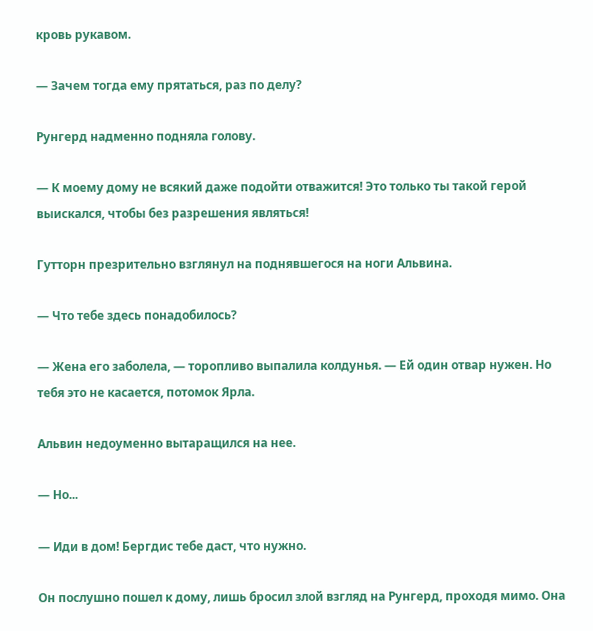кровь рукавом.

— Зачем тогда ему прятаться, раз по делу?

Рунгерд надменно подняла голову.

— К моему дому не всякий даже подойти отважится! Это только ты такой герой выискался, чтобы без разрешения являться!

Гутторн презрительно взглянул на поднявшегося на ноги Альвина.

— Что тебе здесь понадобилось?

— Жена его заболела, — торопливо выпалила колдунья. — Ей один отвар нужен. Но тебя это не касается, потомок Ярла.

Альвин недоуменно вытаращился на нее.

— Но...

— Иди в дом! Бергдис тебе даст, что нужно.

Он послушно пошел к дому, лишь бросил злой взгляд на Рунгерд, проходя мимо. Она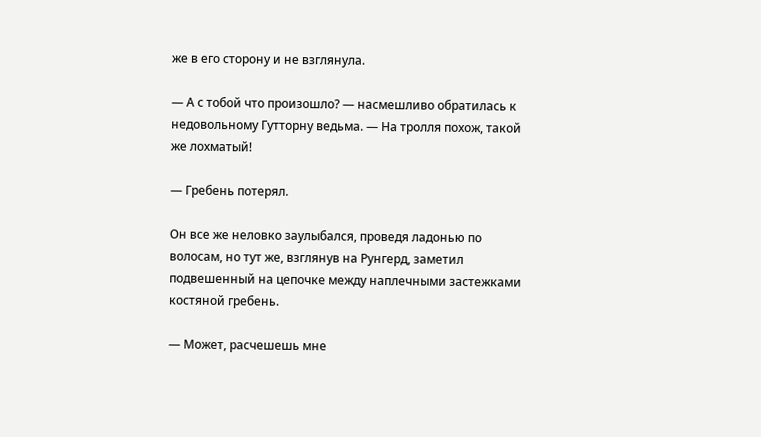же в его сторону и не взглянула.

— А с тобой что произошло? — насмешливо обратилась к недовольному Гутторну ведьма. — На тролля похож, такой же лохматый!

— Гребень потерял.

Он все же неловко заулыбался, проведя ладонью по волосам, но тут же, взглянув на Рунгерд, заметил подвешенный на цепочке между наплечными застежками костяной гребень.

— Может, расчешешь мне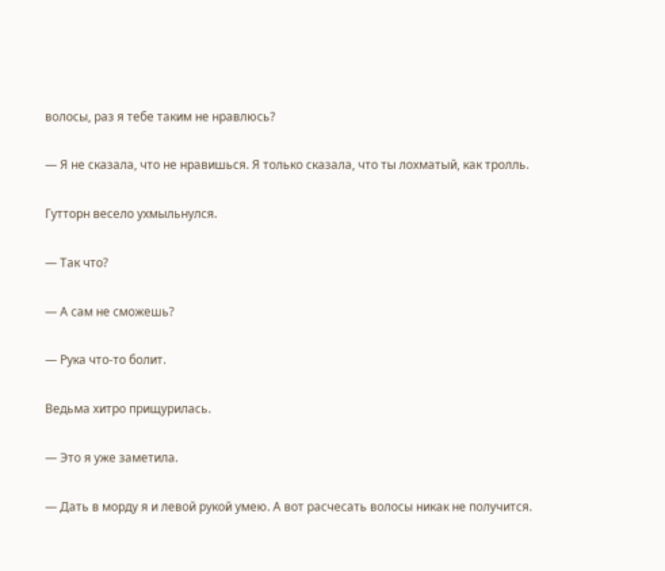волосы, раз я тебе таким не нравлюсь?

— Я не сказала, что не нравишься. Я только сказала, что ты лохматый, как тролль.

Гутторн весело ухмыльнулся.

— Так что?

— А сам не сможешь?

— Рука что-то болит.

Ведьма хитро прищурилась.

— Это я уже заметила.

— Дать в морду я и левой рукой умею. А вот расчесать волосы никак не получится.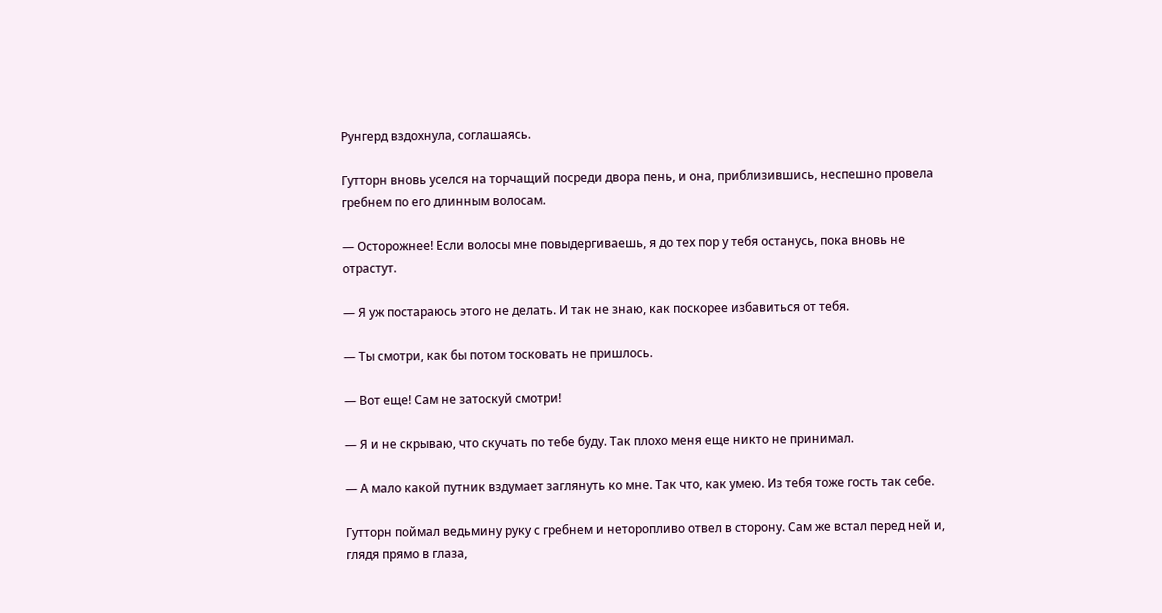Рунгерд вздохнула, соглашаясь.

Гутторн вновь уселся на торчащий посреди двора пень, и она, приблизившись, неспешно провела гребнем по его длинным волосам.

— Осторожнее! Если волосы мне повыдергиваешь, я до тех пор у тебя останусь, пока вновь не отрастут.

— Я уж постараюсь этого не делать. И так не знаю, как поскорее избавиться от тебя.

— Ты смотри, как бы потом тосковать не пришлось.

— Вот еще! Сам не затоскуй смотри!

— Я и не скрываю, что скучать по тебе буду. Так плохо меня еще никто не принимал.

— А мало какой путник вздумает заглянуть ко мне. Так что, как умею. Из тебя тоже гость так себе.

Гутторн поймал ведьмину руку с гребнем и неторопливо отвел в сторону. Сам же встал перед ней и, глядя прямо в глаза,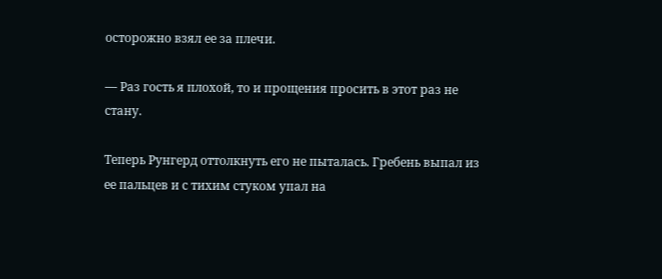осторожно взял ее за плечи.

— Раз гость я плохой, то и прощения просить в этот раз не стану.

Теперь Рунгерд оттолкнуть его не пыталась. Гребень выпал из ее пальцев и с тихим стуком упал на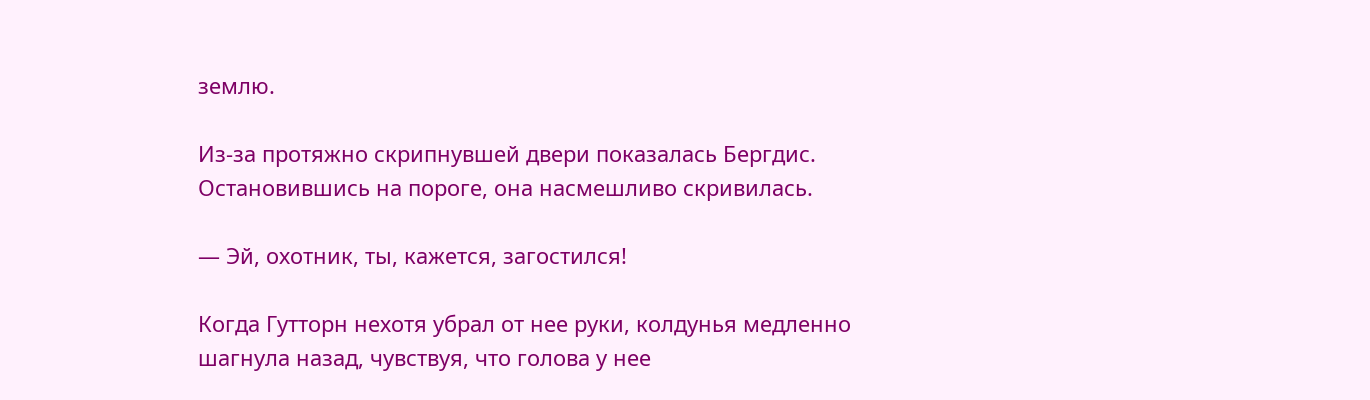землю.

Из-за протяжно скрипнувшей двери показалась Бергдис. Остановившись на пороге, она насмешливо скривилась.

— Эй, охотник, ты, кажется, загостился!

Когда Гутторн нехотя убрал от нее руки, колдунья медленно шагнула назад, чувствуя, что голова у нее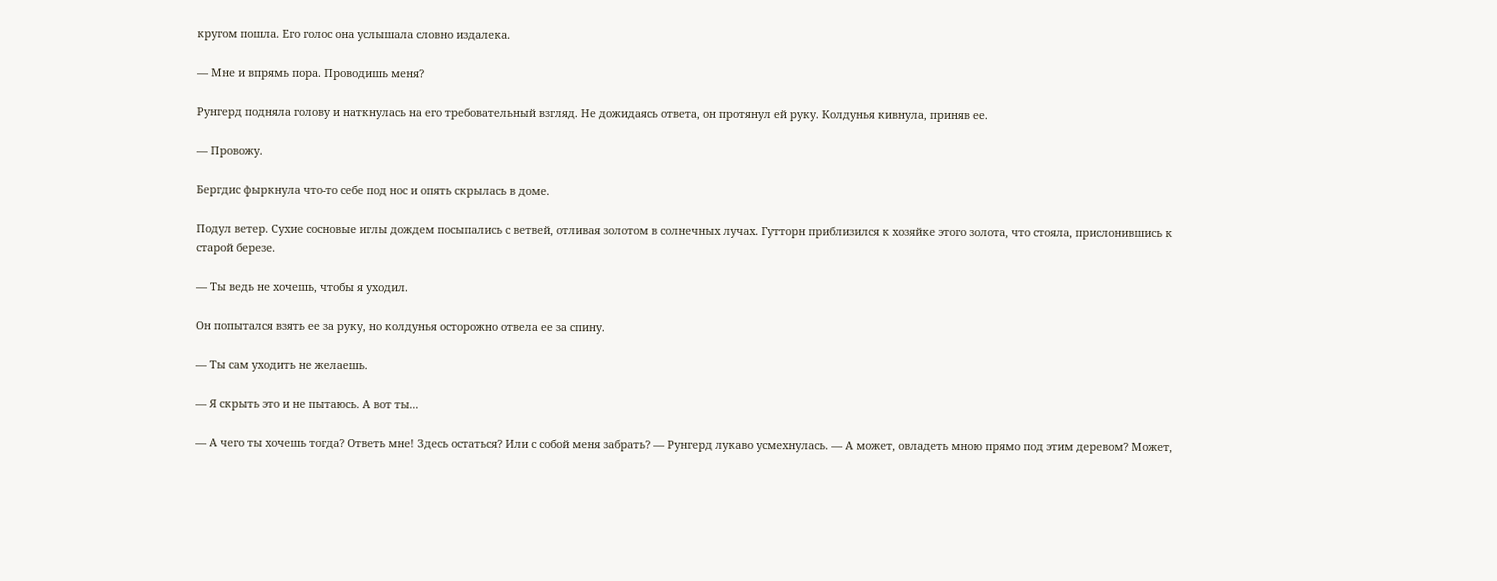кругом пошла. Его голос она услышала словно издалека.

— Мне и впрямь пора. Проводишь меня?

Рунгерд подняла голову и наткнулась на его требовательный взгляд. Не дожидаясь ответа, он протянул ей руку. Колдунья кивнула, приняв ее.

— Провожу.

Бергдис фыркнула что-то себе под нос и опять скрылась в доме.

Подул ветер. Сухие сосновые иглы дождем посыпались с ветвей, отливая золотом в солнечных лучах. Гутторн приблизился к хозяйке этого золота, что стояла, прислонившись к старой березе.

— Ты ведь не хочешь, чтобы я уходил.

Он попытался взять ее за руку, но колдунья осторожно отвела ее за спину.

— Ты сам уходить не желаешь.

— Я скрыть это и не пытаюсь. А вот ты...

— А чего ты хочешь тогда? Ответь мне! Здесь остаться? Или с собой меня забрать? — Рунгерд лукаво усмехнулась. — А может, овладеть мною прямо под этим деревом? Может,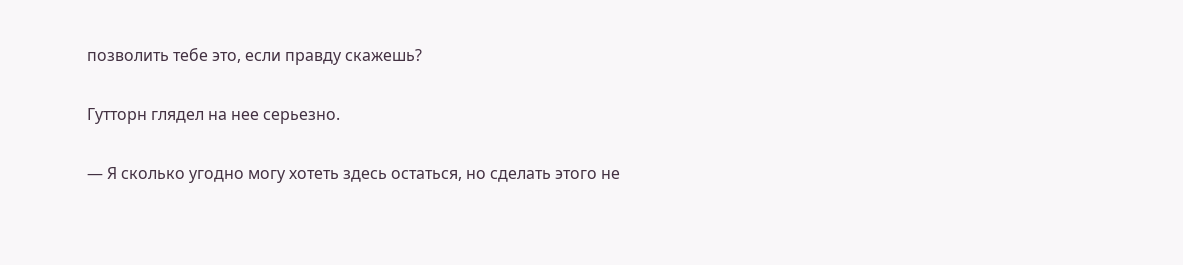позволить тебе это, если правду скажешь?

Гутторн глядел на нее серьезно.

— Я сколько угодно могу хотеть здесь остаться, но сделать этого не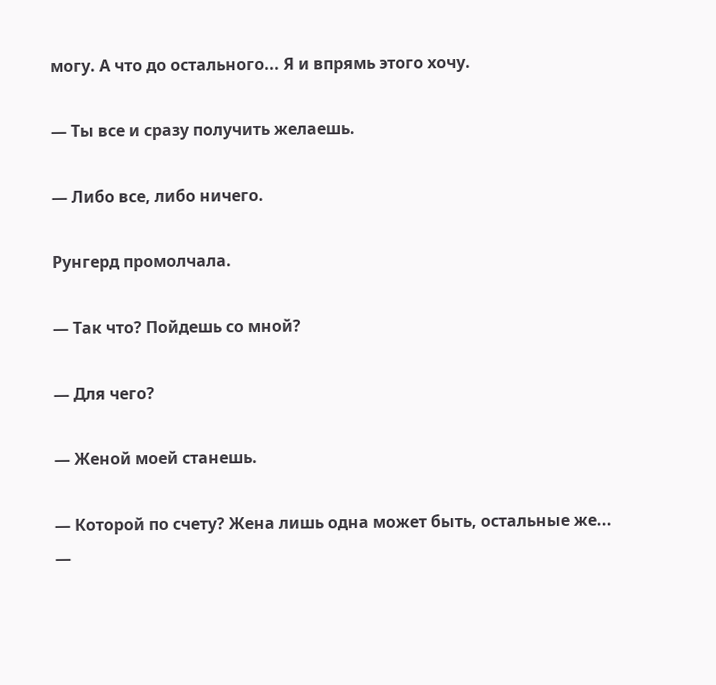могу. А что до остального... Я и впрямь этого хочу.

— Ты все и сразу получить желаешь.

— Либо все, либо ничего.

Рунгерд промолчала.

— Так что? Пойдешь со мной?

— Для чего?

— Женой моей станешь.

— Которой по счету? Жена лишь одна может быть, остальные же... —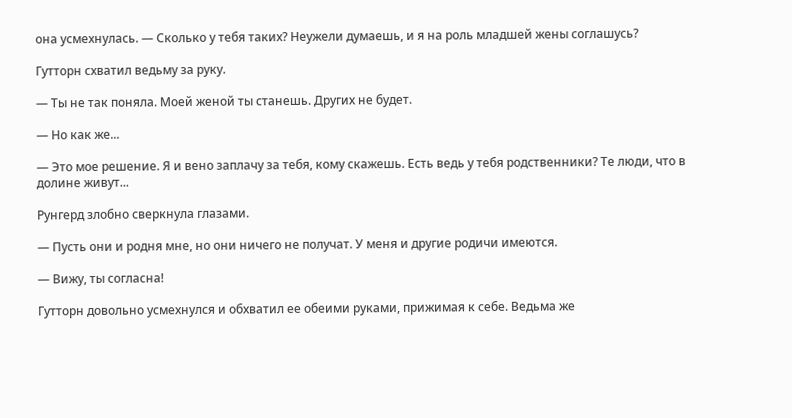она усмехнулась. — Сколько у тебя таких? Неужели думаешь, и я на роль младшей жены соглашусь?

Гутторн схватил ведьму за руку.

— Ты не так поняла. Моей женой ты станешь. Других не будет.

— Но как же...

— Это мое решение. Я и вено заплачу за тебя, кому скажешь. Есть ведь у тебя родственники? Те люди, что в долине живут...

Рунгерд злобно сверкнула глазами.

— Пусть они и родня мне, но они ничего не получат. У меня и другие родичи имеются.

— Вижу, ты согласна!

Гутторн довольно усмехнулся и обхватил ее обеими руками, прижимая к себе. Ведьма же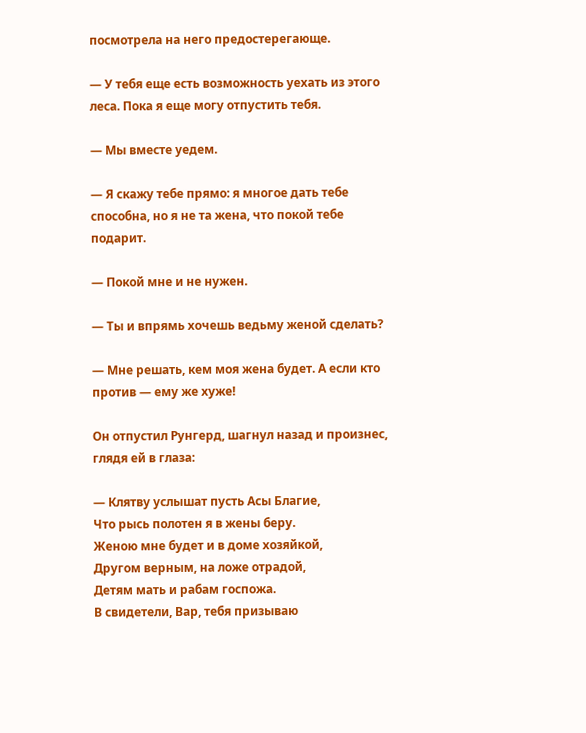посмотрела на него предостерегающе.

— У тебя еще есть возможность уехать из этого леса. Пока я еще могу отпустить тебя.

— Мы вместе уедем.

— Я скажу тебе прямо: я многое дать тебе способна, но я не та жена, что покой тебе подарит.

— Покой мне и не нужен.

— Ты и впрямь хочешь ведьму женой сделать?

— Мне решать, кем моя жена будет. А если кто против — ему же хуже!

Он отпустил Рунгерд, шагнул назад и произнес, глядя ей в глаза:

— Клятву услышат пусть Асы Благие,
Что рысь полотен я в жены беру.
Женою мне будет и в доме хозяйкой,
Другом верным, на ложе отрадой,
Детям мать и рабам госпожа.
В свидетели, Вар, тебя призываю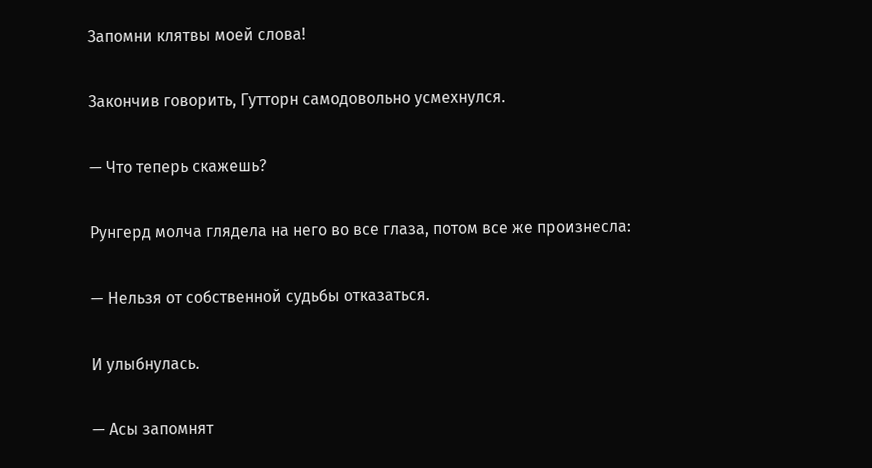Запомни клятвы моей слова!

Закончив говорить, Гутторн самодовольно усмехнулся.

— Что теперь скажешь?

Рунгерд молча глядела на него во все глаза, потом все же произнесла:

— Нельзя от собственной судьбы отказаться.

И улыбнулась.

— Асы запомнят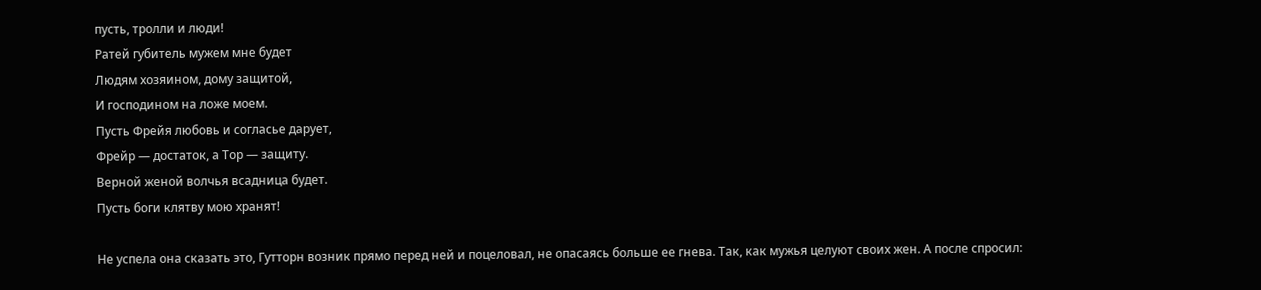пусть, тролли и люди!
Ратей губитель мужем мне будет
Людям хозяином, дому защитой,
И господином на ложе моем.
Пусть Фрейя любовь и согласье дарует,
Фрейр — достаток, а Тор — защиту.
Верной женой волчья всадница будет.
Пусть боги клятву мою хранят!

Не успела она сказать это, Гутторн возник прямо перед ней и поцеловал, не опасаясь больше ее гнева. Так, как мужья целуют своих жен. А после спросил: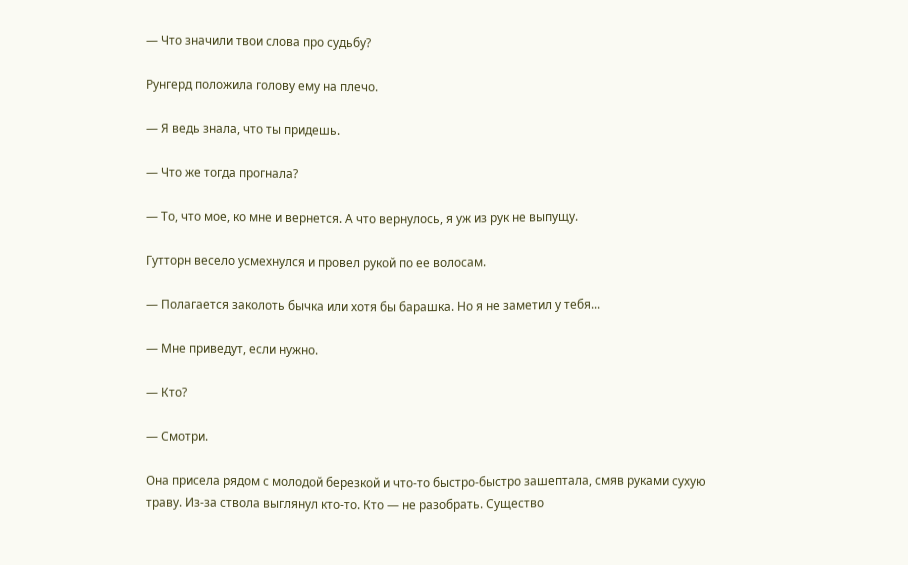— Что значили твои слова про судьбу?

Рунгерд положила голову ему на плечо.

— Я ведь знала, что ты придешь.

— Что же тогда прогнала?

— То, что мое, ко мне и вернется. А что вернулось, я уж из рук не выпущу.

Гутторн весело усмехнулся и провел рукой по ее волосам.

— Полагается заколоть бычка или хотя бы барашка. Но я не заметил у тебя...

— Мне приведут, если нужно.

— Кто?

— Смотри.

Она присела рядом с молодой березкой и что-то быстро-быстро зашептала, смяв руками сухую траву. Из-за ствола выглянул кто-то. Кто — не разобрать. Существо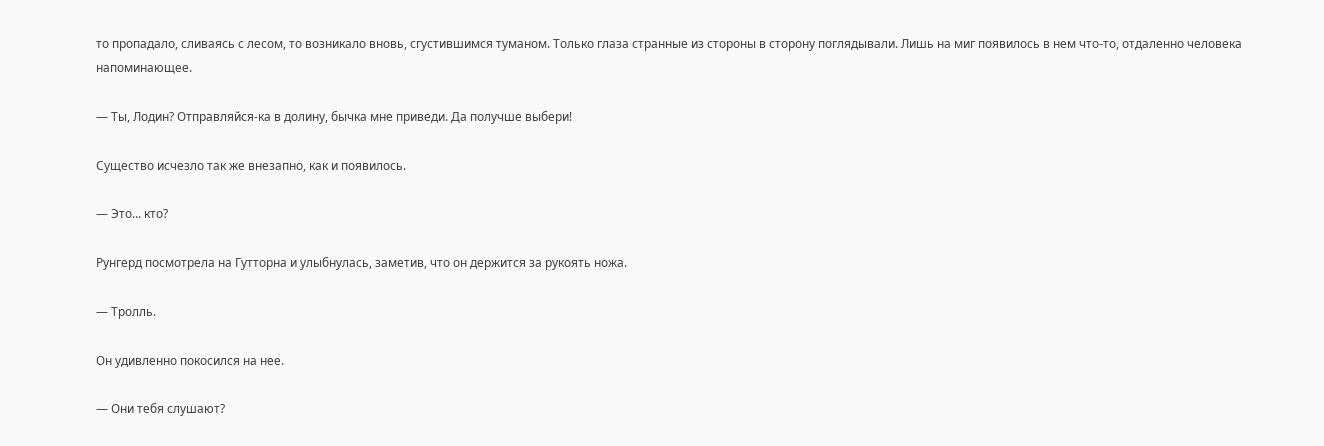то пропадало, сливаясь с лесом, то возникало вновь, сгустившимся туманом. Только глаза странные из стороны в сторону поглядывали. Лишь на миг появилось в нем что-то, отдаленно человека напоминающее.

— Ты, Лодин? Отправляйся-ка в долину, бычка мне приведи. Да получше выбери!

Существо исчезло так же внезапно, как и появилось.

— Это... кто?

Рунгерд посмотрела на Гутторна и улыбнулась, заметив, что он держится за рукоять ножа.

— Тролль.

Он удивленно покосился на нее.

— Они тебя слушают?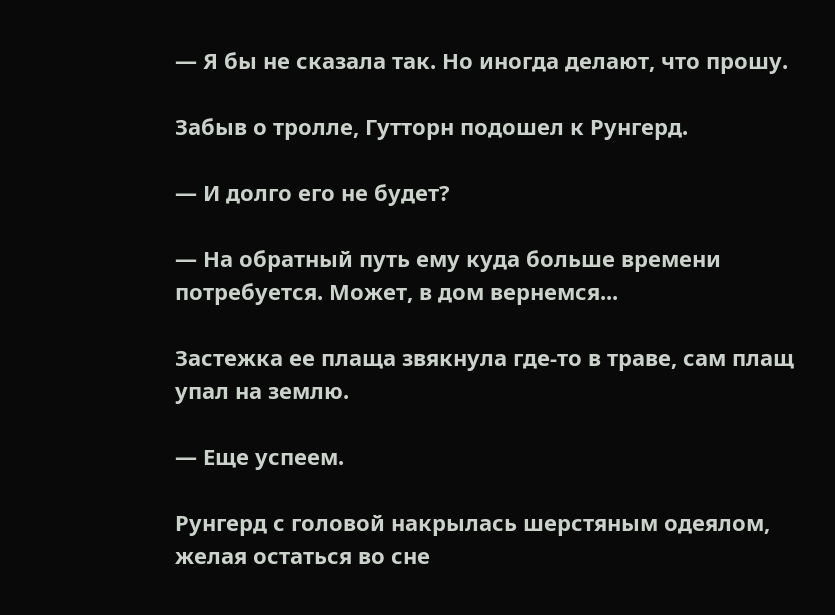— Я бы не сказала так. Но иногда делают, что прошу.

Забыв о тролле, Гутторн подошел к Рунгерд.

— И долго его не будет?

— На обратный путь ему куда больше времени потребуется. Может, в дом вернемся...

Застежка ее плаща звякнула где-то в траве, сам плащ упал на землю.

— Еще успеем.

Рунгерд с головой накрылась шерстяным одеялом, желая остаться во сне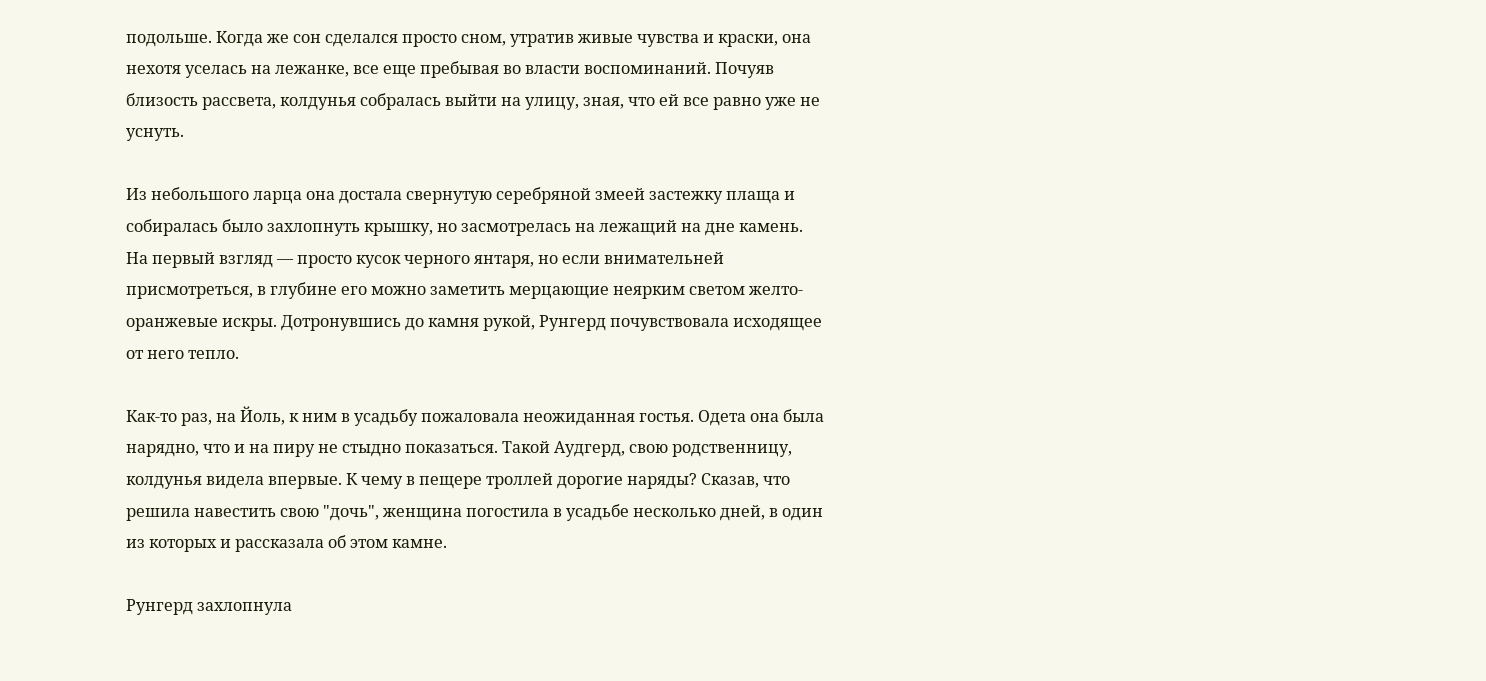подольше. Когда же сон сделался просто сном, утратив живые чувства и краски, она нехотя уселась на лежанке, все еще пребывая во власти воспоминаний. Почуяв близость рассвета, колдунья собралась выйти на улицу, зная, что ей все равно уже не уснуть.

Из небольшого ларца она достала свернутую серебряной змеей застежку плаща и собиралась было захлопнуть крышку, но засмотрелась на лежащий на дне камень. На первый взгляд — просто кусок черного янтаря, но если внимательней присмотреться, в глубине его можно заметить мерцающие неярким светом желто-оранжевые искры. Дотронувшись до камня рукой, Рунгерд почувствовала исходящее от него тепло.

Как-то раз, на Йоль, к ним в усадьбу пожаловала неожиданная гостья. Одета она была нарядно, что и на пиру не стыдно показаться. Такой Аудгерд, свою родственницу, колдунья видела впервые. К чему в пещере троллей дорогие наряды? Сказав, что решила навестить свою "дочь", женщина погостила в усадьбе несколько дней, в один из которых и рассказала об этом камне.

Рунгерд захлопнула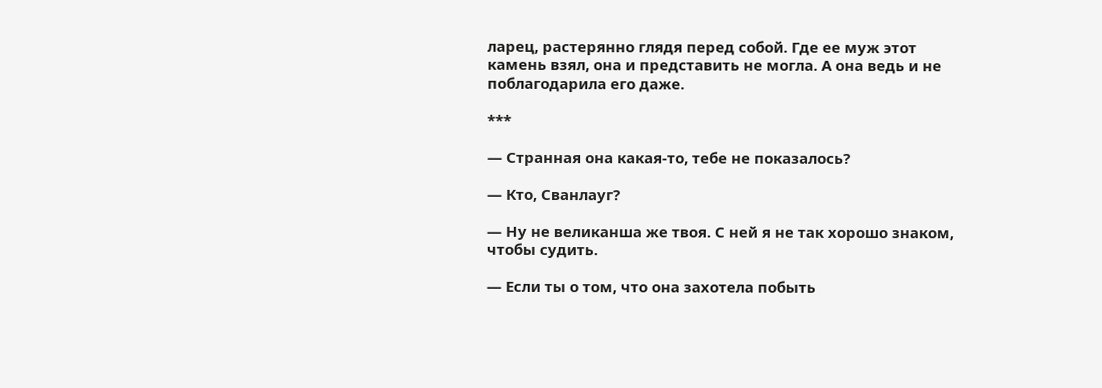ларец, растерянно глядя перед собой. Где ее муж этот камень взял, она и представить не могла. А она ведь и не поблагодарила его даже.

***

— Странная она какая-то, тебе не показалось?

— Кто, Сванлауг?

— Ну не великанша же твоя. С ней я не так хорошо знаком, чтобы судить.

— Если ты о том, что она захотела побыть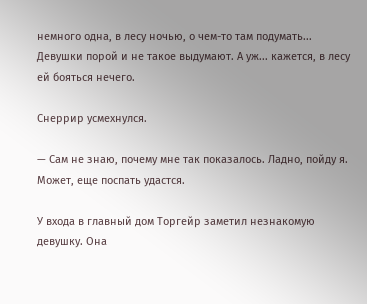немного одна, в лесу ночью, о чем-то там подумать... Девушки порой и не такое выдумают. А уж... кажется, в лесу ей бояться нечего.

Снеррир усмехнулся.

— Сам не знаю, почему мне так показалось. Ладно, пойду я. Может, еще поспать удастся.

У входа в главный дом Торгейр заметил незнакомую девушку. Она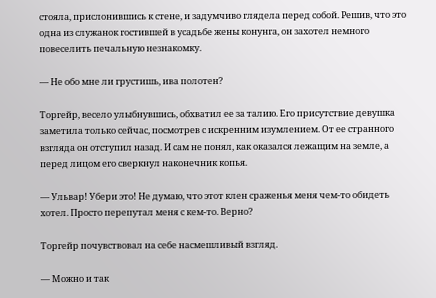стояла, прислонившись к стене, и задумчиво глядела перед собой. Решив, что это одна из служанок гостившей в усадьбе жены конунга, он захотел немного повеселить печальную незнакомку.

— Не обо мне ли грустишь, ива полотен?

Торгейр, весело улыбнувшись, обхватил ее за талию. Его присутствие девушка заметила только сейчас, посмотрев с искренним изумлением. От ее странного взгляда он отступил назад. И сам не понял, как оказался лежащим на земле, а перед лицом его сверкнул наконечник копья.

— Ульвар! Убери это! Не думаю, что этот клен сраженья меня чем-то обидеть хотел. Просто перепутал меня с кем-то. Верно?

Торгейр почувствовал на себе насмешливый взгляд.

— Можно и так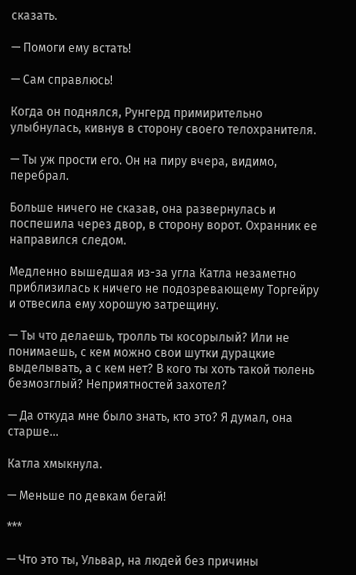сказать.

— Помоги ему встать!

— Сам справлюсь!

Когда он поднялся, Рунгерд примирительно улыбнулась, кивнув в сторону своего телохранителя.

— Ты уж прости его. Он на пиру вчера, видимо, перебрал.

Больше ничего не сказав, она развернулась и поспешила через двор, в сторону ворот. Охранник ее направился следом.

Медленно вышедшая из-за угла Катла незаметно приблизилась к ничего не подозревающему Торгейру и отвесила ему хорошую затрещину.

— Ты что делаешь, тролль ты косорылый? Или не понимаешь, с кем можно свои шутки дурацкие выделывать, а с кем нет? В кого ты хоть такой тюлень безмозглый? Неприятностей захотел?

— Да откуда мне было знать, кто это? Я думал, она старше...

Катла хмыкнула.

— Меньше по девкам бегай!

***

— Что это ты, Ульвар, на людей без причины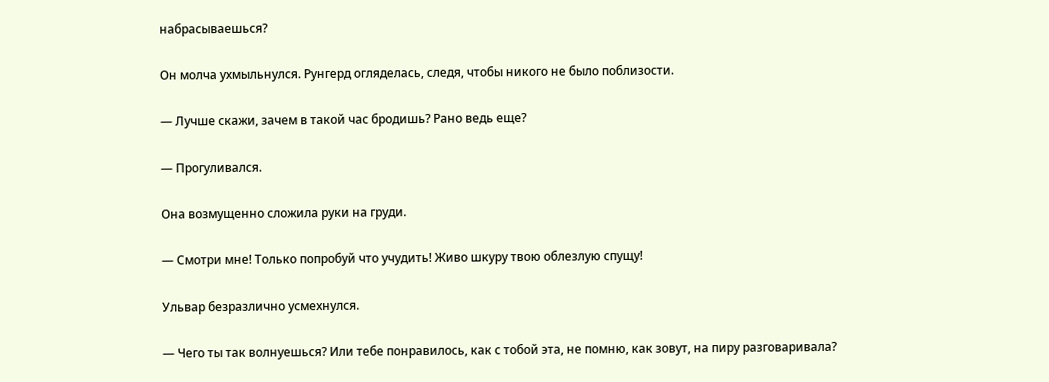набрасываешься?

Он молча ухмыльнулся. Рунгерд огляделась, следя, чтобы никого не было поблизости.

— Лучше скажи, зачем в такой час бродишь? Рано ведь еще?

— Прогуливался.

Она возмущенно сложила руки на груди.

— Смотри мне! Только попробуй что учудить! Живо шкуру твою облезлую спущу!

Ульвар безразлично усмехнулся.

— Чего ты так волнуешься? Или тебе понравилось, как с тобой эта, не помню, как зовут, на пиру разговаривала?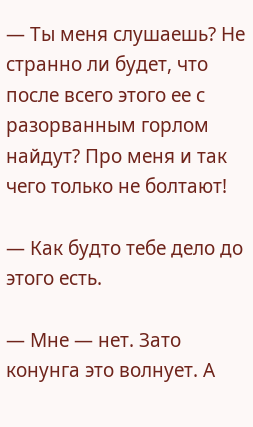— Ты меня слушаешь? Не странно ли будет, что после всего этого ее с разорванным горлом найдут? Про меня и так чего только не болтают!

— Как будто тебе дело до этого есть.

— Мне — нет. Зато конунга это волнует. А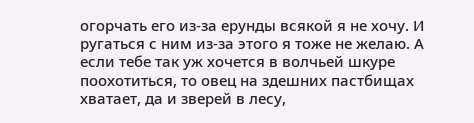огорчать его из-за ерунды всякой я не хочу. И ругаться с ним из-за этого я тоже не желаю. А если тебе так уж хочется в волчьей шкуре поохотиться, то овец на здешних пастбищах хватает, да и зверей в лесу,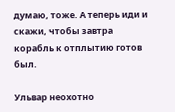думаю, тоже. А теперь иди и скажи, чтобы завтра корабль к отплытию готов был.

Ульвар неохотно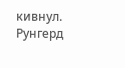кивнул. Рунгерд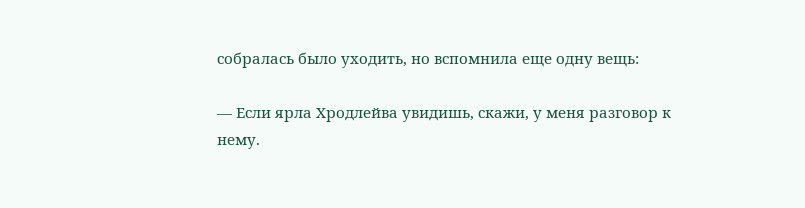собралась было уходить, но вспомнила еще одну вещь:

— Если ярла Хродлейва увидишь, скажи, у меня разговор к нему.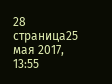28 страница25 мая 2017, 13:55